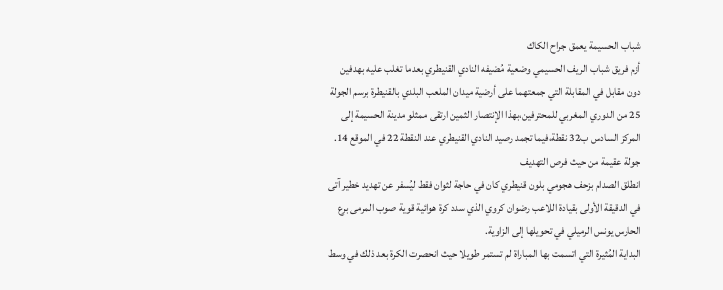شباب الحسيمة يعمق جراح الكاك
أزم فريق شباب الريف الحسيمي وضعية مُضيفه النادي القنيطري بعدما تغلب عليه بهدفين دون مقابل في المقابلة التي جمعتهما على أرضية ميدان الملعب البلدي بالقنيطرة برسم الجولة 25 من الدوري المغربي للمحترفين،بهذا الإنتصار الثمين ارتقى ممثلو مدينة الحسيمة إلى المركز السادس ب32 نقطة،فيما تجمد رصيد النادي القنيطري عند النقطة 22 في الموقع 14.
جولة عقيمة من حيث فرص التهديف
انطلق الصدام بزحف هجومي بلون قنيطري كان في حاجة لثوان فقط ليُسفر عن تهديد خطير آتى في الدقيقة الأولى بقيادة اللاعب رضوان كروي الذي سدد كرة هوائية قوية صوب المرمى برع الحارس يونس الرميلي في تحويلها إلى الزاوية.
البداية المُثيرة التي اتسمت بها المباراة لم تستمر طويلا حيث انحصرت الكرة بعد ذلك في وسط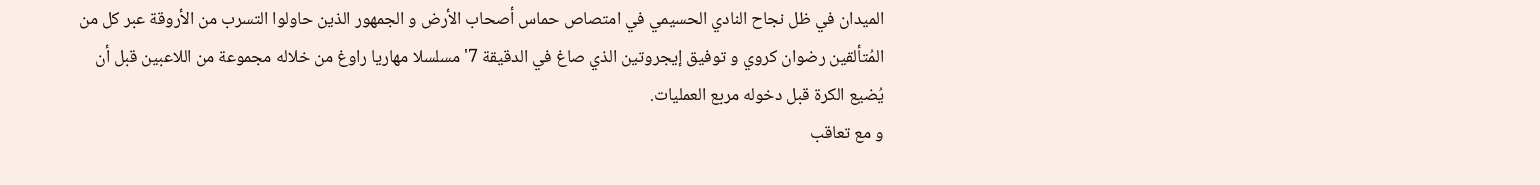الميدان في ظل نجاح النادي الحسيمي في امتصاص حماس أصحاب الأرض و الجمهور الذين حاولوا التسرب من الأروقة عبر كل من المُتألقين رضوان كروي و توفيق إيجروتين الذي صاغ في الدقيقة 7' مسلسلا مهاريا راوغ من خلاله مجموعة من اللاعبين قبل أن يُضيع الكرة قبل دخوله مربع العمليات.
و مع تعاقب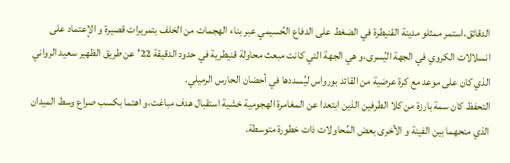الدقائق،استمر ممثلو مدينة القنيطرة في الضغط على الدفاع الحُسيمي عبر بناء الهجمات من الخلف بتمريرات قصيرة و الإعتماد على انسلالات الكروي في الجهة اليُسرى،و هي الجهة التي كانت مبعث محاولة قنيطرية في حدود الدقيقة 22' عن طريق الظهير سعيد الرواني الذي كان على موعد مع كرة عرضية من القائد بورواس ليُسددها في أحضان الحارس الرميلي.
التحفظ كان سمة بارزة من كلا الطرفين الذين ابتعدا عن المغامرة الهجومية خشية استقبال هدف مباغت،و اهتما بكسب صراع وسط الميدان الذي منحهما بين الفينة و الأخرى بعض المُحاولات ذات خطورة متوسطة.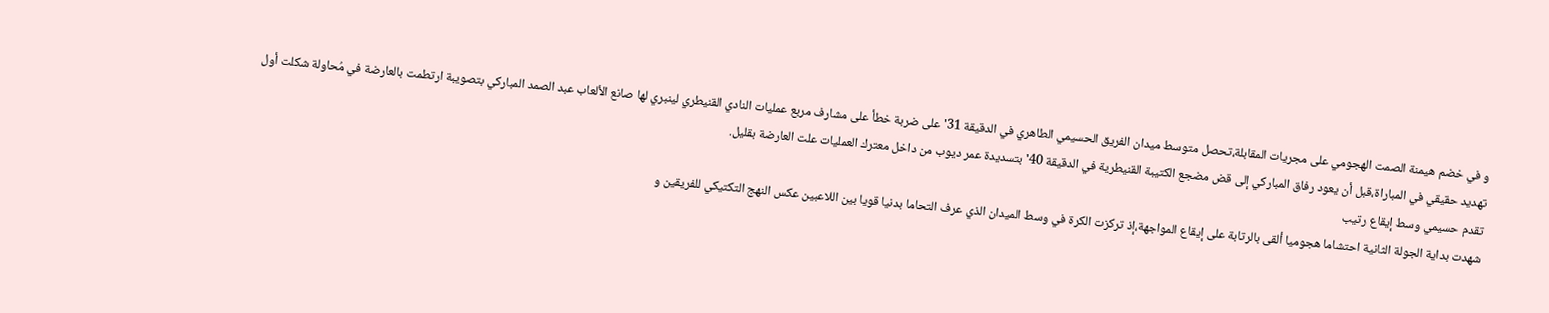و في خضم هيمنة الصمت الهجومي على مجريات المقابلة،تحصل متوسط ميدان الفريق الحسيمي الطاهري في الدقيقة 31' على ضربة خطأ على مشارف مربع عمليات النادي القنيطري لينبري لها صانع الألعاب عبد الصمد المباركي بتصويبة ارتطمت بالعارضة في مُحاولة شكلت أول تهديد حقيقي في المباراة،قبل أن يعود رفاق المباركي إلى قض مضجع الكتيبة القنيطرية في الدقيقة 40' بتسديدة عمر ديوب من داخل معترك العمليات علت العارضة بقليل.
تقدم حسيمي وسط إيقاع رتيب
شهدت بداية الجولة الثانية احتشاما هجوميا ألقى بالرتابة على إيقاع المواجهة،إذ تركزت الكرة في وسط الميدان الذي عرف التحاما بدنيا قويا بين اللاعبين عكس النهج التكتيكي للفريقين و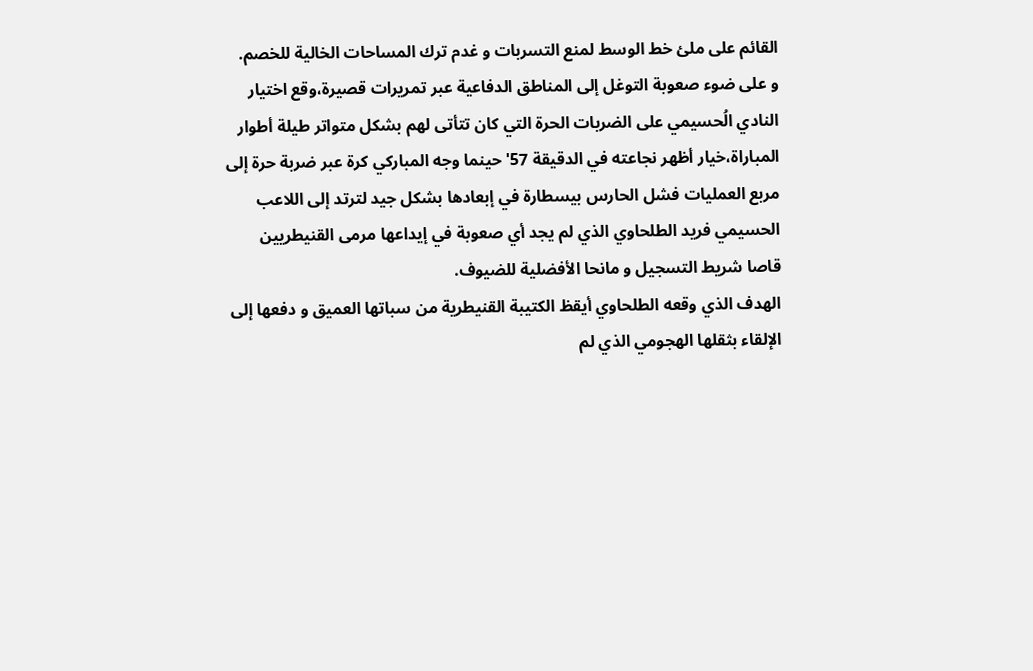القائم على ملئ خط الوسط لمنع التسربات و غدم ترك المساحات الخالية للخصم.
و على ضوء صعوبة التوغل إلى المناطق الدفاعية عبر تمريرات قصيرة،وقع اختيار النادي الُحسيمي على الضربات الحرة التي كان تتأتى لهم بشكل متواتر طيلة أطوار المباراة،خيار أظهر نجاعته في الدقيقة 57' حينما وجه المباركي كرة عبر ضربة حرة إلى مربع العمليات فشل الحارس بيسطارة في إبعادها بشكل جيد لترتد إلى اللاعب الحسيمي فريد الطلحاوي الذي لم يجد أي صعوبة في إيداعها مرمى القنيطريين قاصا شريط التسجيل و مانحا الأفضلية للضيوف.
الهدف الذي وقعه الطلحاوي أيقظ الكتيبة القنيطرية من سباتها العميق و دفعها إلى الإلقاء بثقلها الهجومي الذي لم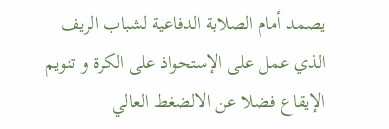يصمد أمام الصلابة الدفاعية لشباب الريف الذي عمل على الإستحواذ على الكرة و تنويم الإيقاع فضلا عن الالضغط العالي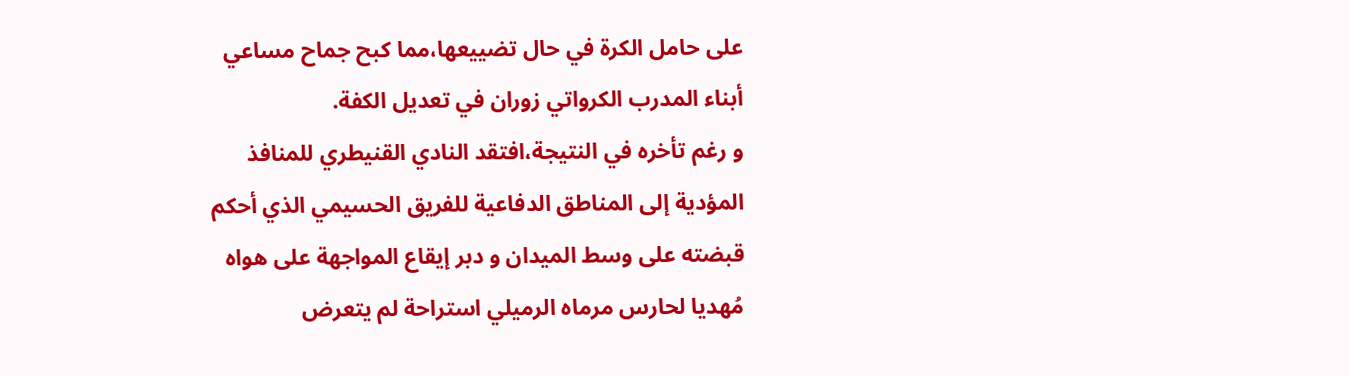على حامل الكرة في حال تضييعها،مما كبح جماح مساعي أبناء المدرب الكرواتي زوران في تعديل الكفة.
و رغم تأخره في النتيجة،افتقد النادي القنيطري للمنافذ المؤدية إلى المناطق الدفاعية للفريق الحسيمي الذي أحكم قبضته على وسط الميدان و دبر إيقاع المواجهة على هواه مُهديا لحارس مرماه الرميلي استراحة لم يتعرض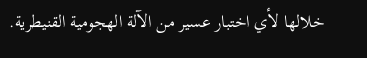خلالها لأي اختبار عسير من الآلة الهجومية القنيطرية.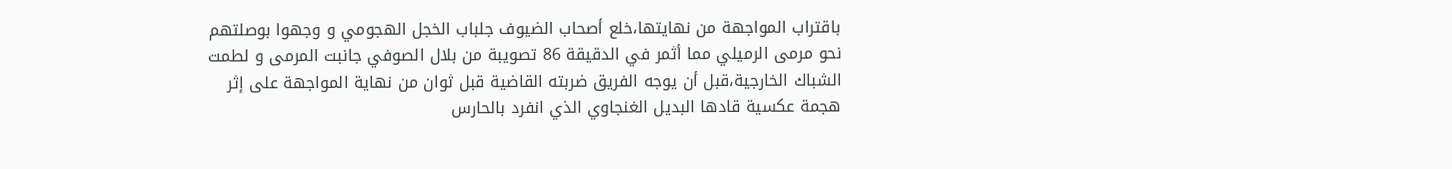باقتراب المواجهة من نهايتها،خلع أصحاب الضيوف جلباب الخجل الهجومي و وجهوا بوصلتهم نحو مرمى الرميلي مما أثمر في الدقيقة 86 تصويبة من بلال الصوفي جانبت المرمى و لطمت الشباك الخارجية،قبل أن يوجه الفريق ضربته القاضية قبل ثوان من نهاية المواجهة على إثر هجمة عكسية قادها البديل الغنجاوي الذي انفرد بالحارس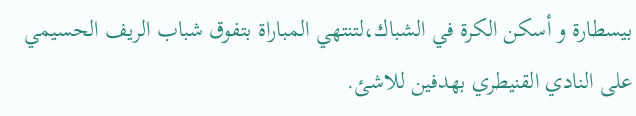بيسطارة و أسكن الكرة في الشباك،لتنتهي المباراة بتفوق شباب الريف الحسيمي على النادي القنيطري بهدفين للاشئ.